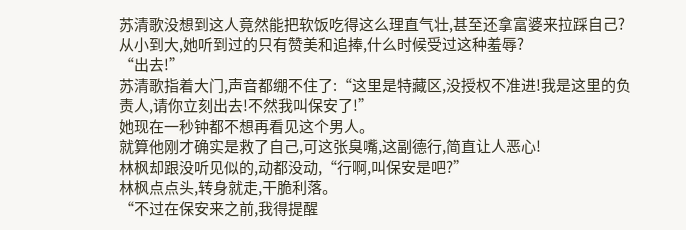苏清歌没想到这人竟然能把软饭吃得这么理直气壮,甚至还拿富婆来拉踩自己?
从小到大,她听到过的只有赞美和追捧,什么时候受过这种羞辱?
“出去!”
苏清歌指着大门,声音都绷不住了:“这里是特藏区,没授权不准进!我是这里的负责人,请你立刻出去!不然我叫保安了!”
她现在一秒钟都不想再看见这个男人。
就算他刚才确实是救了自己,可这张臭嘴,这副德行,简直让人恶心!
林枫却跟没听见似的,动都没动,“行啊,叫保安是吧?”
林枫点点头,转身就走,干脆利落。
“不过在保安来之前,我得提醒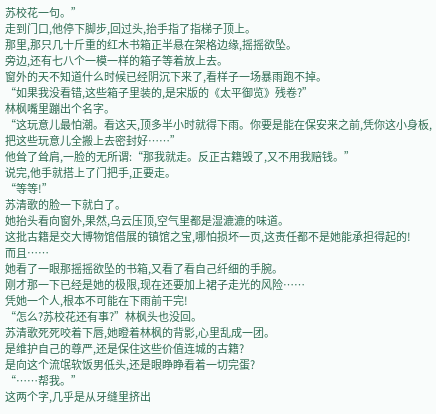苏校花一句。”
走到门口,他停下脚步,回过头,抬手指了指梯子顶上。
那里,那只几十斤重的红木书箱正半悬在架格边缘,摇摇欲坠。
旁边,还有七八个一模一样的箱子等着放上去。
窗外的天不知道什么时候已经阴沉下来了,看样子一场暴雨跑不掉。
“如果我没看错,这些箱子里装的,是宋版的《太平御览》残卷?”
林枫嘴里蹦出个名字。
“这玩意儿最怕潮。看这天,顶多半小时就得下雨。你要是能在保安来之前,凭你这小身板,把这些玩意儿全搬上去密封好……”
他耸了耸肩,一脸的无所谓:“那我就走。反正古籍毁了,又不用我赔钱。”
说完,他手就搭上了门把手,正要走。
“等等!”
苏清歌的脸一下就白了。
她抬头看向窗外,果然,乌云压顶,空气里都是湿漉漉的味道。
这批古籍是交大博物馆借展的镇馆之宝,哪怕损坏一页,这责任都不是她能承担得起的!
而且……
她看了一眼那摇摇欲坠的书箱,又看了看自己纤细的手腕。
刚才那一下已经是她的极限,现在还要加上裙子走光的风险……
凭她一个人,根本不可能在下雨前干完!
“怎么?苏校花还有事?”林枫头也没回。
苏清歌死死咬着下唇,她瞪着林枫的背影,心里乱成一团。
是维护自己的尊严,还是保住这些价值连城的古籍?
是向这个流氓软饭男低头,还是眼睁睁看着一切完蛋?
“……帮我。”
这两个字,几乎是从牙缝里挤出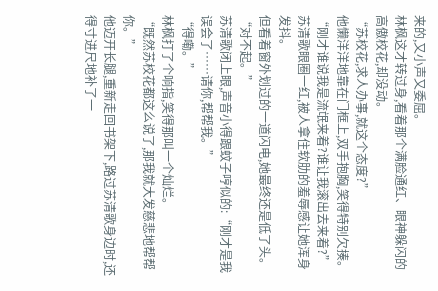来的,又小声又委屈。
林枫这才转过身,看着那个满脸通红、眼神躲闪的高傲校花,却没动。
“苏校花,求人办事,就这个态度?”
他懒洋洋地靠在门框上,双手抱胸,笑得特别欠揍。
“刚才谁说我是流氓来着?谁让我滚出去来着?”
苏清歌眼圈一红,被人拿住软肋的羞辱感让她浑身发抖。
但看着窗外划过的一道闪电,她最终还是低了头。
“对不起。”
苏清歌闭上眼,声音小得跟蚊子哼似的:“刚才是我误会了……请你,帮帮我。”
“得嘞。”
林枫打了个响指,笑得那叫一个灿烂。
“既然苏校花都这么说了,那我就大发慈悲地帮帮你。”
他迈开长腿,重新走回书架下,路过苏清歌身边时,还得寸进尺地补了一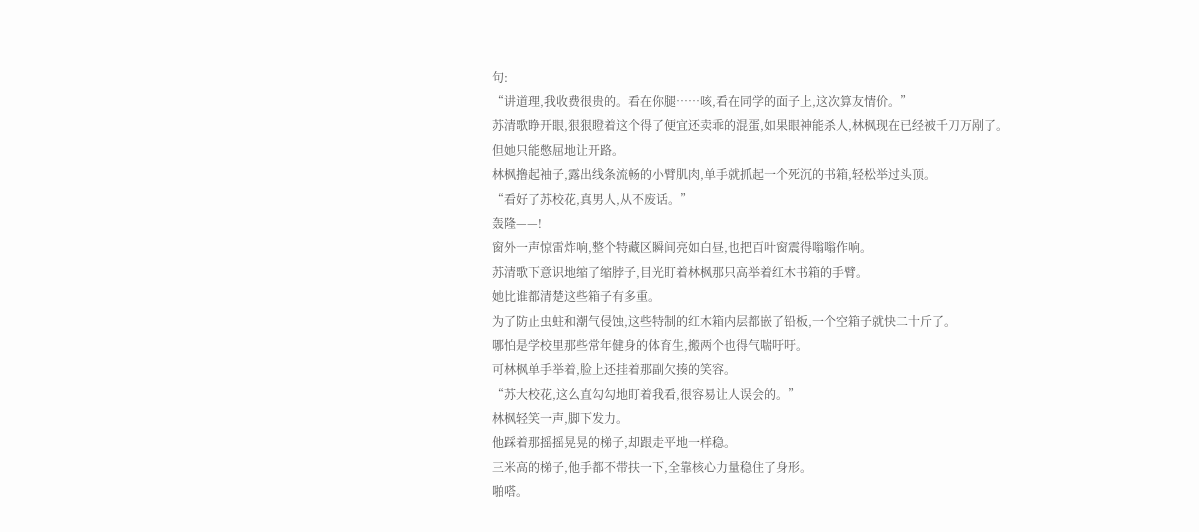句:
“讲道理,我收费很贵的。看在你腿……咳,看在同学的面子上,这次算友情价。”
苏清歌睁开眼,狠狠瞪着这个得了便宜还卖乖的混蛋,如果眼神能杀人,林枫现在已经被千刀万剐了。
但她只能憋屈地让开路。
林枫撸起袖子,露出线条流畅的小臂肌肉,单手就抓起一个死沉的书箱,轻松举过头顶。
“看好了苏校花,真男人,从不废话。”
轰隆——!
窗外一声惊雷炸响,整个特藏区瞬间亮如白昼,也把百叶窗震得嗡嗡作响。
苏清歌下意识地缩了缩脖子,目光盯着林枫那只高举着红木书箱的手臂。
她比谁都清楚这些箱子有多重。
为了防止虫蛀和潮气侵蚀,这些特制的红木箱内层都嵌了铅板,一个空箱子就快二十斤了。
哪怕是学校里那些常年健身的体育生,搬两个也得气喘吁吁。
可林枫单手举着,脸上还挂着那副欠揍的笑容。
“苏大校花,这么直勾勾地盯着我看,很容易让人误会的。”
林枫轻笑一声,脚下发力。
他踩着那摇摇晃晃的梯子,却跟走平地一样稳。
三米高的梯子,他手都不带扶一下,全靠核心力量稳住了身形。
啪嗒。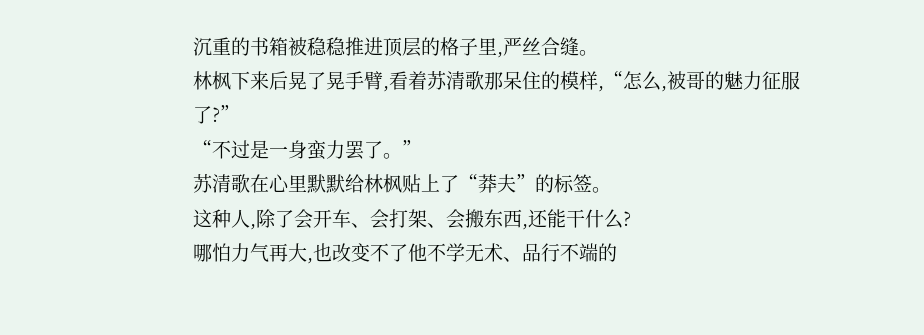沉重的书箱被稳稳推进顶层的格子里,严丝合缝。
林枫下来后晃了晃手臂,看着苏清歌那呆住的模样,“怎么,被哥的魅力征服了?”
“不过是一身蛮力罢了。”
苏清歌在心里默默给林枫贴上了“莽夫”的标签。
这种人,除了会开车、会打架、会搬东西,还能干什么?
哪怕力气再大,也改变不了他不学无术、品行不端的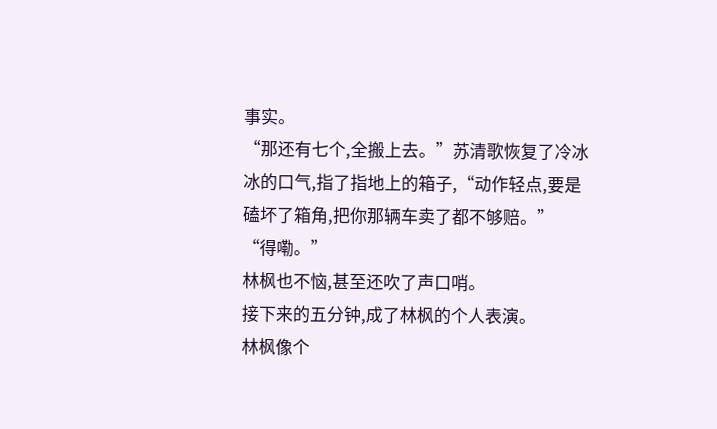事实。
“那还有七个,全搬上去。”苏清歌恢复了冷冰冰的口气,指了指地上的箱子,“动作轻点,要是磕坏了箱角,把你那辆车卖了都不够赔。”
“得嘞。”
林枫也不恼,甚至还吹了声口哨。
接下来的五分钟,成了林枫的个人表演。
林枫像个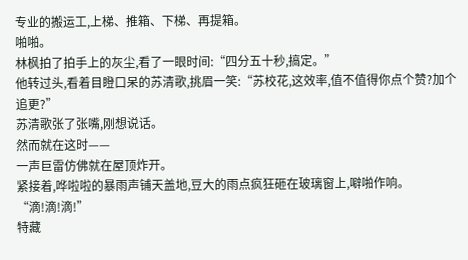专业的搬运工,上梯、推箱、下梯、再提箱。
啪啪。
林枫拍了拍手上的灰尘,看了一眼时间:“四分五十秒,搞定。”
他转过头,看着目瞪口呆的苏清歌,挑眉一笑:“苏校花,这效率,值不值得你点个赞?加个追更?”
苏清歌张了张嘴,刚想说话。
然而就在这时——
一声巨雷仿佛就在屋顶炸开。
紧接着,哗啦啦的暴雨声铺天盖地,豆大的雨点疯狂砸在玻璃窗上,噼啪作响。
“滴!滴!滴!”
特藏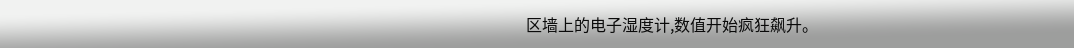区墙上的电子湿度计,数值开始疯狂飙升。